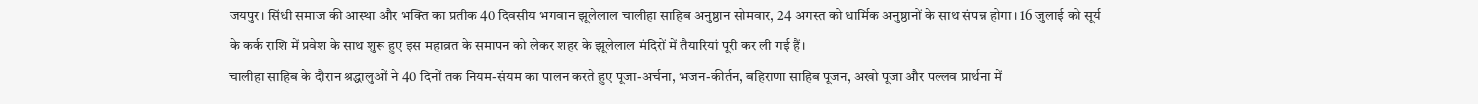जयपुर। सिंधी समाज की आस्था और भक्ति का प्रतीक 40 दिवसीय भगवान झूलेलाल चालीहा साहिब अनुष्ठान सोमवार, 24 अगस्त को धार्मिक अनुष्ठानों के साथ संपन्न होगा। 16 जुलाई को सूर्य के कर्क राशि में प्रवेश के साथ शुरू हुए इस महाव्रत के समापन को लेकर शहर के झूलेलाल मंदिरों में तैयारियां पूरी कर ली गई हैं।
चालीहा साहिब के दौरान श्रद्धालुओं ने 40 दिनों तक नियम-संयम का पालन करते हुए पूजा-अर्चना, भजन-कीर्तन, बहिराणा साहिब पूजन, अखो पूजा और पल्लव प्रार्थना में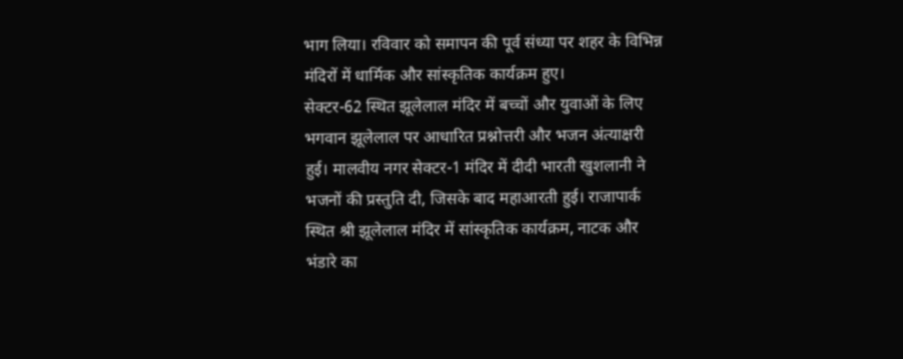भाग लिया। रविवार को समापन की पूर्व संध्या पर शहर के विभिन्न मंदिरों में धार्मिक और सांस्कृतिक कार्यक्रम हुए।
सेक्टर-62 स्थित झूलेलाल मंदिर में बच्चों और युवाओं के लिए भगवान झूलेलाल पर आधारित प्रश्नोत्तरी और भजन अंत्याक्षरी हुई। मालवीय नगर सेक्टर-1 मंदिर में दीदी भारती खुशलानी ने भजनों की प्रस्तुति दी, जिसके बाद महाआरती हुई। राजापार्क स्थित श्री झूलेलाल मंदिर में सांस्कृतिक कार्यक्रम, नाटक और भंडारे का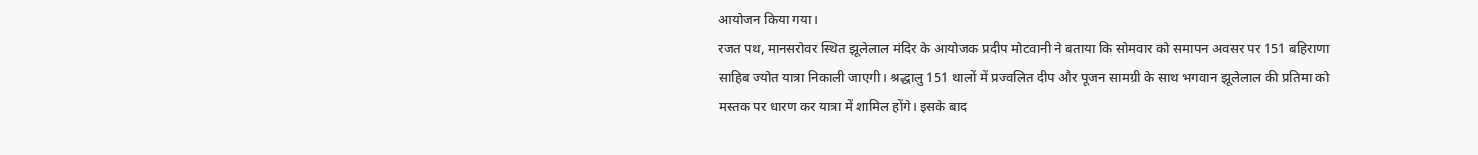आयोजन किया गया।
रजत पथ, मानसरोवर स्थित झूलेलाल मंदिर के आयोजक प्रदीप मोटवानी ने बताया कि सोमवार को समापन अवसर पर 151 बहिराणा साहिब ज्योत यात्रा निकाली जाएगी। श्रद्धालु 151 थालों में प्रज्वलित दीप और पूजन सामग्री के साथ भगवान झूलेलाल की प्रतिमा को मस्तक पर धारण कर यात्रा में शामिल होंगे। इसके बाद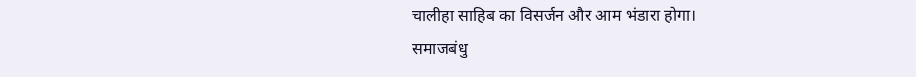चालीहा साहिब का विसर्जन और आम भंडारा होगा।
समाजबंधु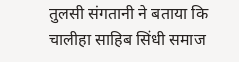तुलसी संगतानी ने बताया कि चालीहा साहिब सिंधी समाज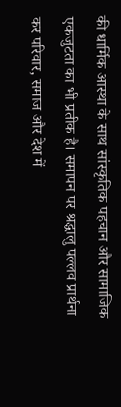की धार्मिक आस्था के साथ सांस्कृतिक पहचान और सामाजिक एकजुटता का भी प्रतीक है। समापन पर श्रद्धालु पल्लव प्रार्थना कर परिवार, समाज और देश में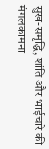सुख-समृद्धि, शांति और भाईचारे की मंगलकामना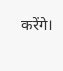करेंगे।